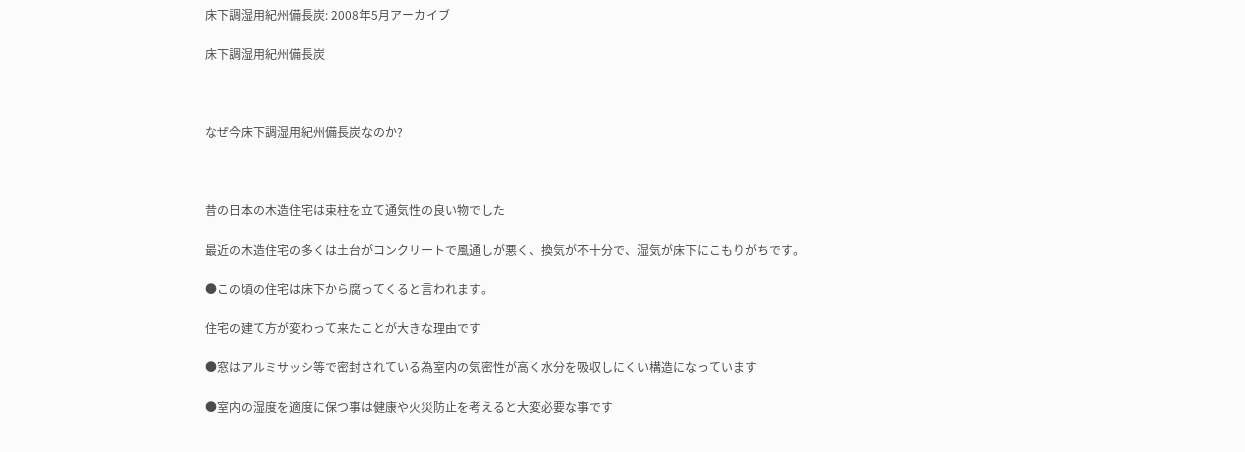床下調湿用紀州備長炭: 2008年5月アーカイブ

床下調湿用紀州備長炭



なぜ今床下調湿用紀州備長炭なのか?



昔の日本の木造住宅は束柱を立て通気性の良い物でした

最近の木造住宅の多くは土台がコンクリートで風通しが悪く、換気が不十分で、湿気が床下にこもりがちです。

●この頃の住宅は床下から腐ってくると言われます。

住宅の建て方が変わって来たことが大きな理由です

●窓はアルミサッシ等で密封されている為室内の気密性が高く水分を吸収しにくい構造になっています

●室内の湿度を適度に保つ事は健康や火災防止を考えると大変必要な事です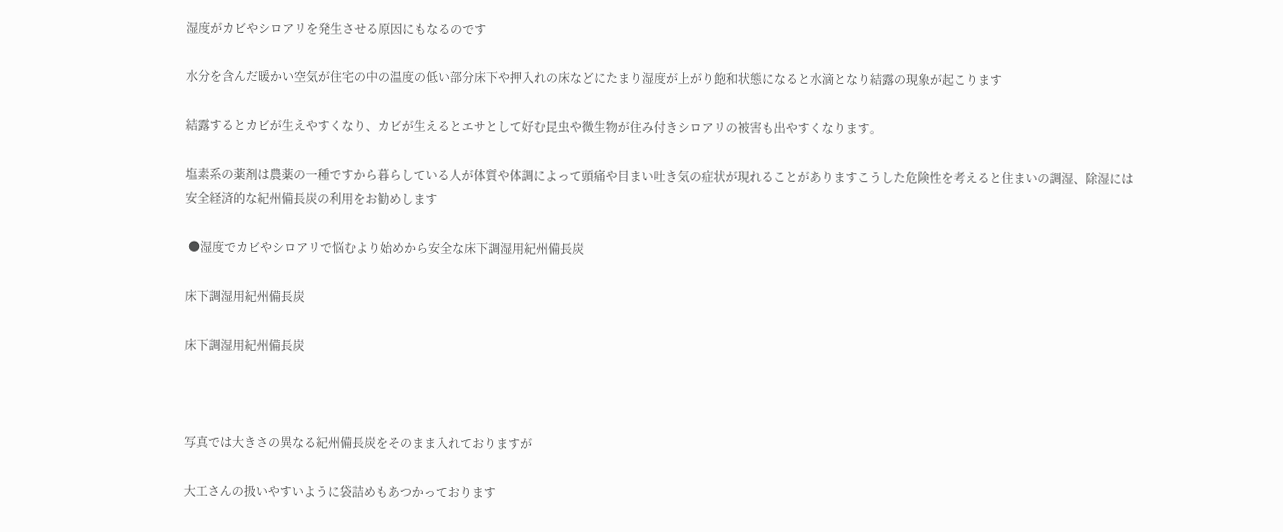湿度がカビやシロアリを発生させる原因にもなるのです

水分を含んだ暖かい空気が住宅の中の温度の低い部分床下や押入れの床などにたまり湿度が上がり飽和状態になると水滴となり結露の現象が起こります

結露するとカビが生えやすくなり、カビが生えるとエサとして好む昆虫や微生物が住み付きシロアリの被害も出やすくなります。

塩素系の薬剤は農薬の一種ですから暮らしている人が体質や体調によって頭痛や目まい吐き気の症状が現れることがありますこうした危険性を考えると住まいの調湿、除湿には安全経済的な紀州備長炭の利用をお勧めします

 ●湿度でカビやシロアリで悩むより始めから安全な床下調湿用紀州備長炭

床下調湿用紀州備長炭

床下調湿用紀州備長炭



写真では大きさの異なる紀州備長炭をそのまま入れておりますが

大工さんの扱いやすいように袋詰めもあつかっております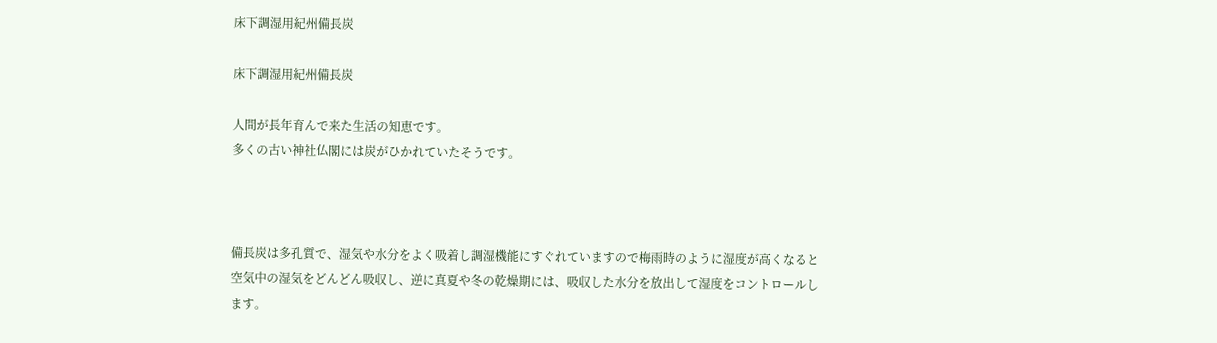床下調湿用紀州備長炭

床下調湿用紀州備長炭

人間が長年育んで来た生活の知恵です。
多くの古い神社仏閣には炭がひかれていたそうです。



備長炭は多孔質で、湿気や水分をよく吸着し調湿機能にすぐれていますので梅雨時のように湿度が高くなると空気中の湿気をどんどん吸収し、逆に真夏や冬の乾燥期には、吸収した水分を放出して湿度をコントロールします。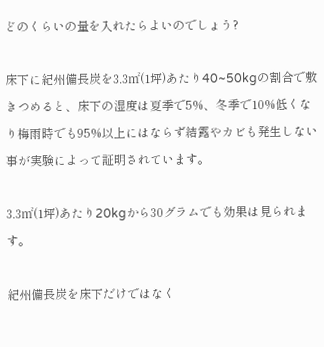どのくらいの量を入れたらよいのでしょう?

床下に紀州備長炭を3.3㎡(1坪)あたり40~50kgの割合で敷きつめると、床下の湿度は夏季で5%、冬季で10%低くなり梅雨時でも95%以上にはならず結露やカビも発生しない事が実験によって証明されています。

3.3㎡(1坪)あたり20kgから30グラムでも効果は見られます。

紀州備長炭を床下だけではなく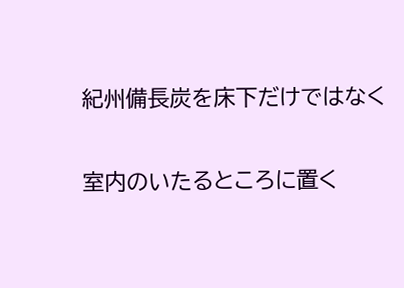紀州備長炭を床下だけではなく

室内のいたるところに置く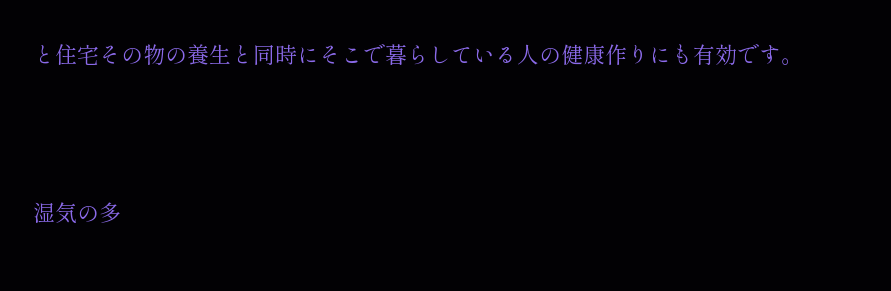と住宅その物の養生と同時にそこで暮らしている人の健康作りにも有効です。



湿気の多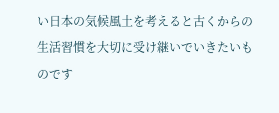い日本の気候風土を考えると古くからの生活習慣を大切に受け継いでいきたいものです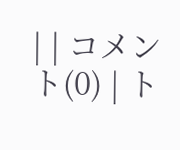| | コメント(0) | ト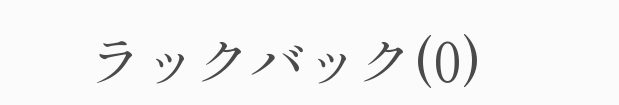ラックバック(0)